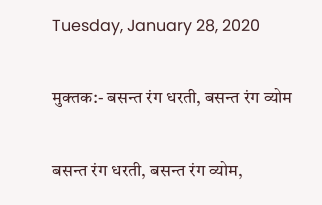Tuesday, January 28, 2020

मुक्तक:- बसन्त रंग धरती, बसन्त रंग व्योम

बसन्त रंग धरती, बसन्त रंग व्योम,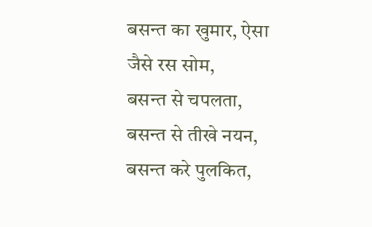बसन्त का खुमार, ऐसा जैसे रस सोम,
बसन्त से चपलता, बसन्त से तीखे नयन,
बसन्त करे पुलकित,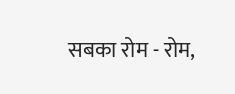सबका रोम - रोम,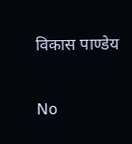विकास पाण्डेय

No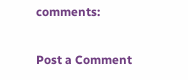comments:

Post a Comment